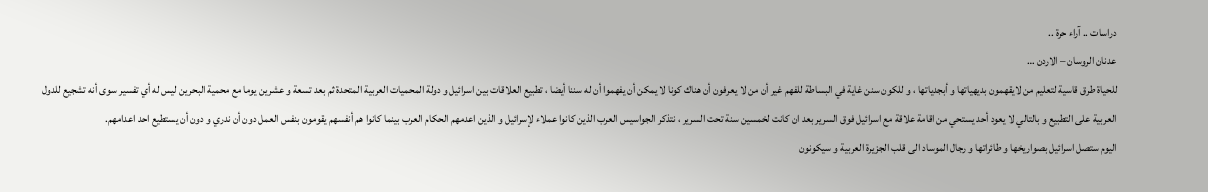دراسات .. آراء حرة ..
عدنان الروسان – الاردن …
للحياة طرق قاسية لتعليم من لايقهمون بديهياتها و أبجدياتها ، و للكون سنن غاية في البساطة للفهم غير أن من لا يعرفون أن هناك كونا لا يمكن أن يفهموا أن له سننا أيضا ، تطبيع العلاقات بين اسرائيل و دولة المحميات العربية المتحدة ثم بعد تسعة و عشرين يوما مع محمية البحرين ليس له أي تفسير سوى أنه تشجيع للدول العربية على التطبيع و بالتالي لا يعود أحد يستحي من اقامة علاقة مع اسرائيل فوق السرير بعد ان كانت لخمسين سنة تحت السرير ، نتذكر الجواسيس العرب الذين كانوا عملاء لإسرائيل و الذين اعدمهم الحكام العرب بينما كانوا هم أنفسهم يقومون بنفس العمل دون أن ندري و دون أن يستطيع احد اعدامهم.
اليوم ستصل اسرائيل بصواريخها و طائراتها و رجال الموساد الى قلب الجزيرة العربية و سيكونون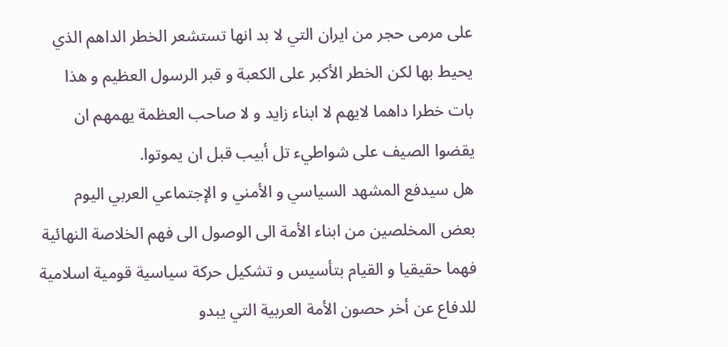على مرمى حجر من ايران التي لا بد انها تستشعر الخطر الداهم الذي يحيط بها لكن الخطر الأكبر على الكعبة و قبر الرسول العظيم و هذا بات خطرا داهما لايهم لا ابناء زايد و لا صاحب العظمة يهمهم ان يقضوا الصيف على شواطيء تل أبيب قبل ان يموتوا.
هل سيدفع المشهد السياسي و الأمني و الإجتماعي العربي اليوم بعض المخلصين من ابناء الأمة الى الوصول الى فهم الخلاصة النهائية فهما حقيقيا و القيام بتأسيس و تشكيل حركة سياسية قومية اسلامية للدفاع عن أخر حصون الأمة العربية التي يبدو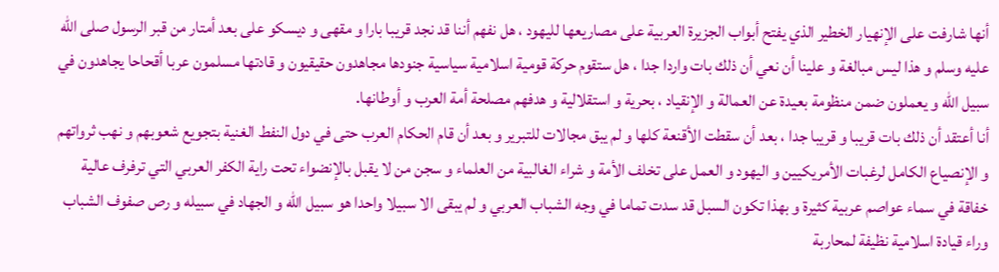أنها شارفت على الإنهيار الخطير الذي يفتح أبواب الجزيرة العربية على مصاريعها لليهود ، هل نفهم أننا قد نجد قريبا بارا و مقهى و ديسكو على بعد أمتار من قبر الرسول صلى الله عليه وسلم و هذا ليس مبالغة و علينا أن نعي أن ذلك بات واردا جدا ، هل ستقوم حركة قومية اسلامية سياسية جنودها مجاهدون حقيقيون و قادتها مسلمون عربا أقحاحا يجاهدون في سبيل الله و يعملون ضمن منظومة بعيدة عن العمالة و الإنقياد ، بحرية و استقلالية و هدفهم مصلحة أمة العرب و أوطانها.
أنا أعتقد أن ذلك بات قريبا و قريبا جدا ، بعد أن سقطت الأقنعة كلها و لم يبق مجالات للتبرير و بعد أن قام الحكام العرب حتى في دول النفط الغنية بتجويع شعوبهم و نهب ثرواتهم و الإنصياع الكامل لرغبات الأمريكيين و اليهود و العمل على تخلف الأمة و شراء الغالبية من العلماء و سجن من لا يقبل بالإنضواء تحت راية الكفر العربي التي ترفرف عالية خفاقة في سماء عواصم عربية كثيرة و بهذا تكون السبل قد سدت تماما في وجه الشباب العربي و لم يبقى الا سبيلا واحدا هو سبيل الله و الجهاد في سبيله و رص صفوف الشباب وراء قيادة اسلامية نظيفة لمحاربة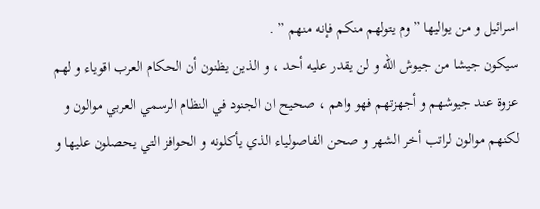اسرائيل و من يواليها ” وم يتولهم منكم فإنه منهم ” .
سيكون جيشا من جيوش الله و لن يقدر عليه أحد ، و الذين يظنون أن الحكام العرب اقوياء و لهم عزوة عند جيوشهم و أجهزتهم فهو واهم ، صحيح ان الجنود في النظام الرسمي العربي موالون و لكنهم موالون لراتب أخر الشهر و صحن الفاصولياء الذي يأكلونه و الحوافز التي يحصلون عليها و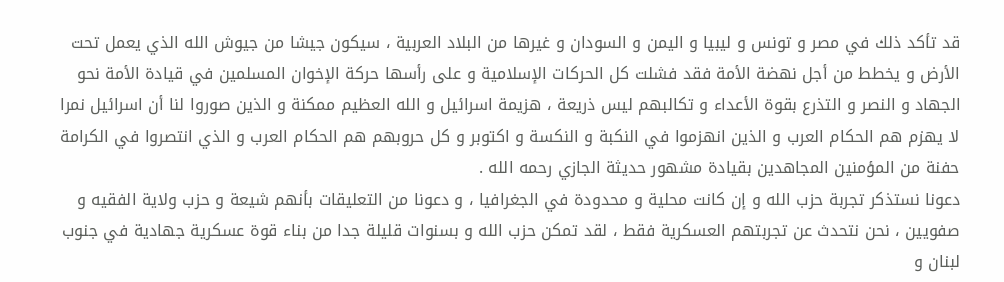قد تأكد ذلك في مصر و تونس و ليبيا و اليمن و السودان و غيرها من البلاد العربية ، سيكون جيشا من جيوش الله الذي يعمل تحت الأرض و يخطط من أجل نهضة الأمة فقد فشلت كل الحركات الإسلامية و على رأسها حركة الإخوان المسلمين في قيادة الأمة نحو الجهاد و النصر و التذرع بقوة الأعداء و تكالبهم ليس ذريعة ، هزيمة اسرائيل و الله العظيم ممكنة و الذين صوروا لنا أن اسرائيل نمرا لا يهزم هم الحكام العرب و الذين انهزموا في النكبة و النكسة و اكتوبر و كل حروبهم هم الحكام العرب و الذي انتصروا في الكرامة حفنة من المؤمنين المجاهدين بقيادة مشهور حديثة الجازي رحمه الله .
دعونا نستذكر تجربة حزب الله و إن كانت محلية و محدودة في الجغرافيا ، و دعونا من التعليقات بأنهم شيعة و حزب ولاية الفقيه و صفويين ، نحن نتحدث عن تجربتهم العسكرية فقط ، لقد تمكن حزب الله و بسنوات قليلة جدا من بناء قوة عسكرية جهادية في جنوب لبنان و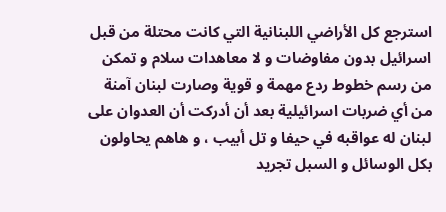استرجع كل الأراضي اللبنانية التي كانت محتلة من قبل اسرائيل بدون مفاوضات و لا معاهدات سلام و تمكن من رسم خطوط ردع مهمة و قوية وصارت لبنان آمنة من أي ضربات اسرائيلية بعد أن أدركت أن العدوان على لبنان له عواقبه في حيفا و تل أبيب ، و هاهم يحاولون بكل الوسائل و السبل تجريد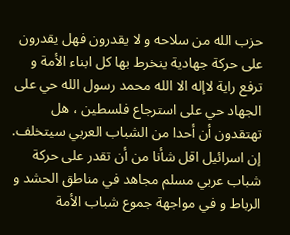حزب الله من سلاحه و لا يقدرون فهل يقدرون على حركة جهادية ينخرط بها كل ابناء الأمة و ترفع راية لاإله الا الله محمد رسول الله حي على الجهاد حي على استرجاع فلسطين ، هل تهتقدون أن أحدا من الشباب العربي سيتخلف.
إن اسرائيل اقل شأنا من أن تقدر على حركة شباب عربي مسلم مجاهد في مناطق الحشد و الرباط و في مواجهة جموع شباب الأمة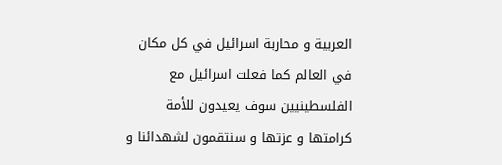العربية و محاربة اسرائيل في كل مكان في العالم كما فعلت اسرائيل مع الفلسطينيين سوف يعيدون للأمة كرامتها و عزتها و سنتقمون لشهدائنا و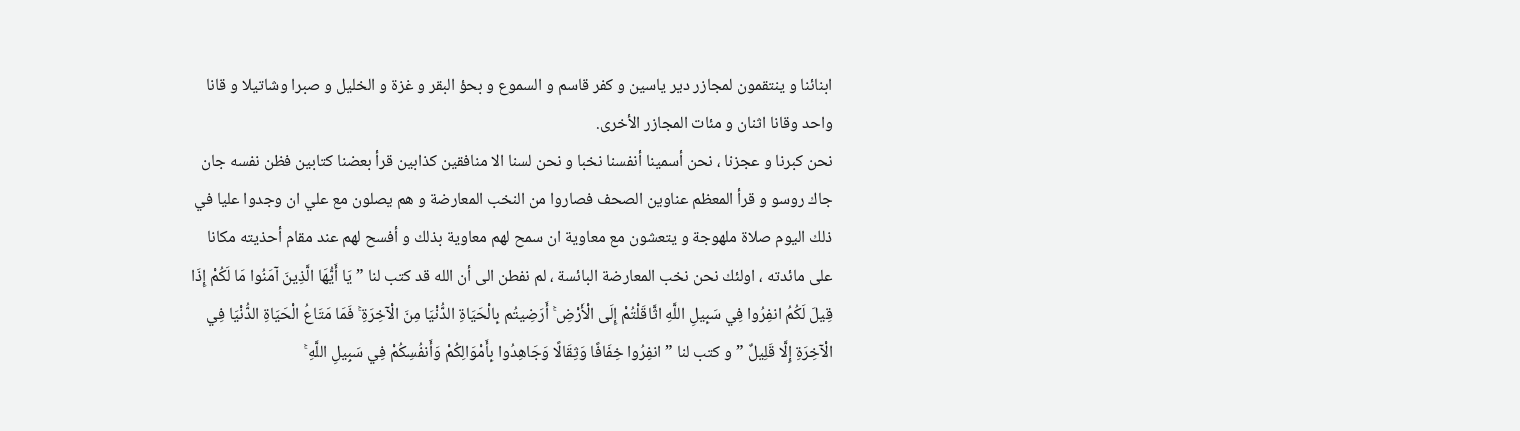ابنائنا و ينتقمون لمجازر دير ياسين و كفر قاسم و السموع و بحؤ البقر و غزة و الخليل و صبرا وشاتيلا و قانا واحد وقانا اثنان و مئات المجازر الأخرى.
نحن كبرنا و عجزنا ، نحن أسمينا أنفسنا نخبا و نحن لسنا الا منافقين كذابين قرأ بعضنا كتابين فظن نفسه جان جاك روسو و قرأ المعظم عناوين الصحف فصاروا من النخب المعارضة و هم يصلون مع علي ان وجدوا عليا في ذلك اليوم صلاة ملهوجة و يتعشون مع معاوية ان سمح لهم معاوية بذلك و أفسح لهم عند مقام أحذيته مكانا على مائدته ، اولئك نحن نخب المعارضة البائسة ، لم نفطن الى أن الله قد كتب لنا ” يَا أَيُّهَا الَّذِينَ آمَنُوا مَا لَكُمْ إِذَا قِيلَ لَكُمُ انفِرُوا فِي سَبِيلِ اللَّهِ اثَّاقَلْتُمْ إِلَى الْأَرْضِ ۚ أَرَضِيتُم بِالْحَيَاةِ الدُّنْيَا مِنَ الْآخِرَةِ ۚ فَمَا مَتَاعُ الْحَيَاةِ الدُّنْيَا فِي الْآخِرَةِ إِلَّا قَلِيلٌ ” و كتب لنا ” انفِرُوا خِفَافًا وَثِقَالًا وَجَاهِدُوا بِأَمْوَالِكُمْ وَأَنفُسِكُمْ فِي سَبِيلِ اللَّهِ ۚ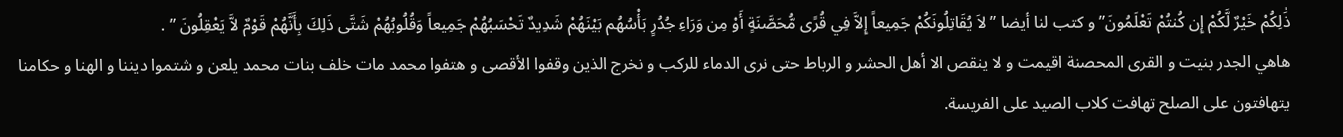ذَٰلِكُمْ خَيْرٌ لَّكُمْ إِن كُنتُمْ تَعْلَمُونَ” و كتب لنا أيضا ” لاَ يُقَاتِلُونَكُمْ جَمِيعاً إِلاَّ فِي قُرًى مُّحَصَّنَةٍ أَوْ مِن وَرَاءِ جُدُرٍ بَأْسُهُم بَيْنَهُمْ شَدِيدٌ تَحْسَبُهُمْ جَمِيعاً وَقُلُوبُهُمْ شَتَّى ذَلِكَ بِأَنَّهُمْ قَوْمٌ لاَّ يَعْقِلُونَ ” .
هاهي الجدر بنيت و القرى المحصنة اقيمت و لا ينقص الا أهل الحشر و الرباط حتى نرى الدماء للركب و نخرج الذين وقفوا الأقصى و هتفوا محمد مات خلف بنات محمد يلعن و شتموا ديننا و الهنا و حكامنا يتهافتون على الصلح تهافت كلاب الصيد على الفريسة.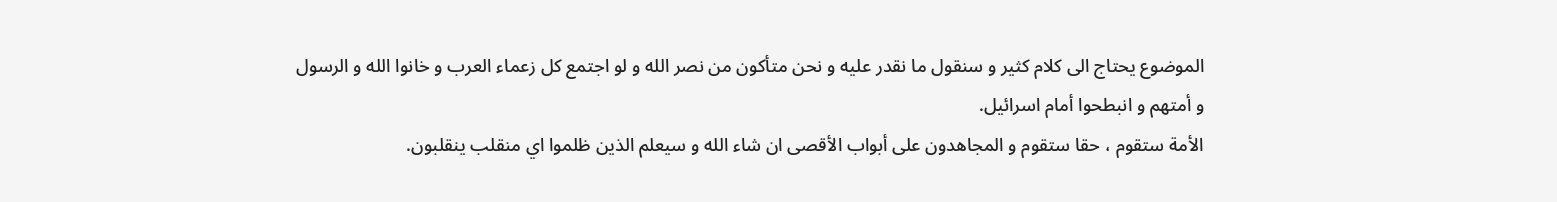الموضوع يحتاج الى كلام كثير و سنقول ما نقدر عليه و نحن متأكون من نصر الله و لو اجتمع كل زعماء العرب و خانوا الله و الرسول و أمتهم و انبطحوا أمام اسرائيل.
الأمة ستقوم ، حقا ستقوم و المجاهدون على أبواب الأقصى ان شاء الله و سيعلم الذين ظلموا اي منقلب ينقلبون.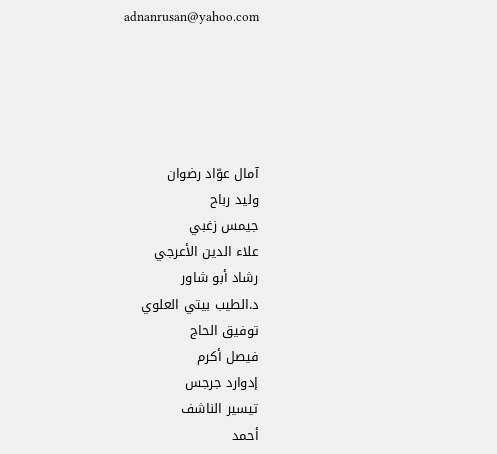adnanrusan@yahoo.com





آمال عوّاد رضوان
وليد رباح
جيمس زغبي
علاء الدين الأعرجي
رشاد أبو شاور
د.الطيب بيتي العلوي
توفيق الحاج
فيصل أكرم
إدوارد جرجس
تيسير الناشف
أحمد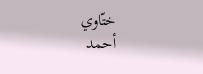ختّاوي
أحمد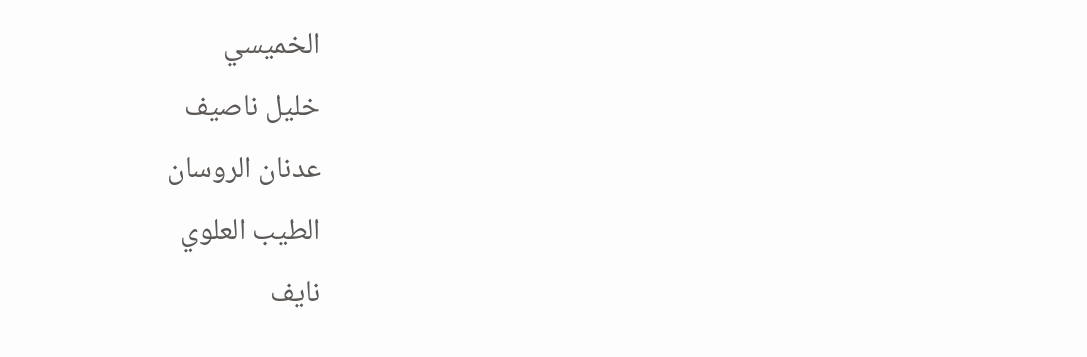الخميسي
خليل ناصيف
عدنان الروسان
الطيب العلوي
نايف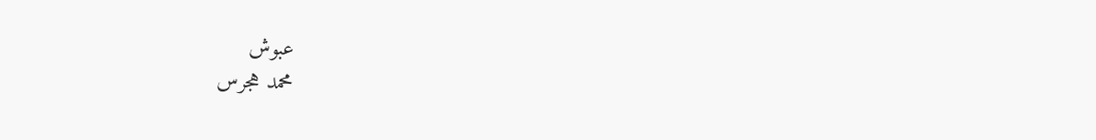عبوش
محمد هجرس